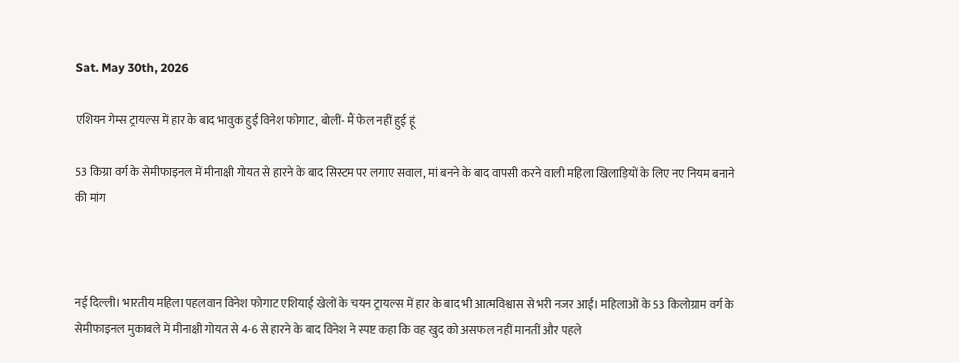Sat. May 30th, 2026

एशियन गेम्स ट्रायल्स में हार के बाद भावुक हुईं विनेश फोगाट, बोलीं- मैं फेल नहीं हुई हूं

53 किग्रा वर्ग के सेमीफाइनल में मीनाक्षी गोयत से हारने के बाद सिस्टम पर लगाए सवाल, मां बनने के बाद वापसी करने वाली महिला खिलाड़ियों के लिए नए नियम बनाने की मांग



नई दिल्ली। भारतीय महिला पहलवान विनेश फोगाट एशियाई खेलों के चयन ट्रायल्स में हार के बाद भी आत्मविश्वास से भरी नजर आईं। महिलाओं के 53 किलोग्राम वर्ग के सेमीफाइनल मुकाबले में मीनाक्षी गोयत से 4-6 से हारने के बाद विनेश ने स्पष्ट कहा कि वह खुद को असफल नहीं मानतीं और पहले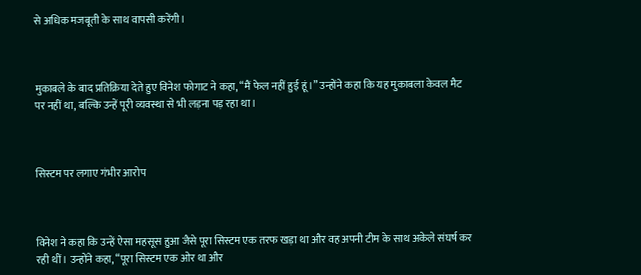से अधिक मजबूती के साथ वापसी करेंगी।



मुकाबले के बाद प्रतिक्रिया देते हुए विनेश फोगाट ने कहा, “मैं फेल नहीं हुई हूं।” उन्होंने कहा कि यह मुकाबला केवल मैट पर नहीं था, बल्कि उन्हें पूरी व्यवस्था से भी लड़ना पड़ रहा था।



सिस्टम पर लगाए गंभीर आरोप



विनेश ने कहा कि उन्हें ऐसा महसूस हुआ जैसे पूरा सिस्टम एक तरफ खड़ा था और वह अपनी टीम के साथ अकेले संघर्ष कर रही थीं। उन्होंने कहा, “पूरा सिस्टम एक ओर था और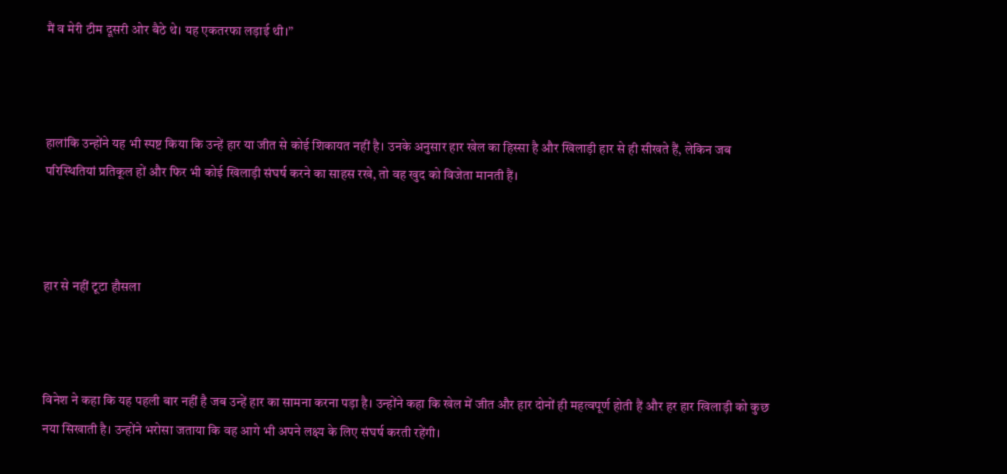मैं व मेरी टीम दूसरी ओर बैठे थे। यह एकतरफा लड़ाई थी।”



हालांकि उन्होंने यह भी स्पष्ट किया कि उन्हें हार या जीत से कोई शिकायत नहीं है। उनके अनुसार हार खेल का हिस्सा है और खिलाड़ी हार से ही सीखते हैं, लेकिन जब परिस्थितियां प्रतिकूल हों और फिर भी कोई खिलाड़ी संघर्ष करने का साहस रखे, तो वह खुद को विजेता मानती हैं।



हार से नहीं टूटा हौसला



विनेश ने कहा कि यह पहली बार नहीं है जब उन्हें हार का सामना करना पड़ा है। उन्होंने कहा कि खेल में जीत और हार दोनों ही महत्वपूर्ण होती हैं और हर हार खिलाड़ी को कुछ नया सिखाती है। उन्होंने भरोसा जताया कि वह आगे भी अपने लक्ष्य के लिए संघर्ष करती रहेंगी।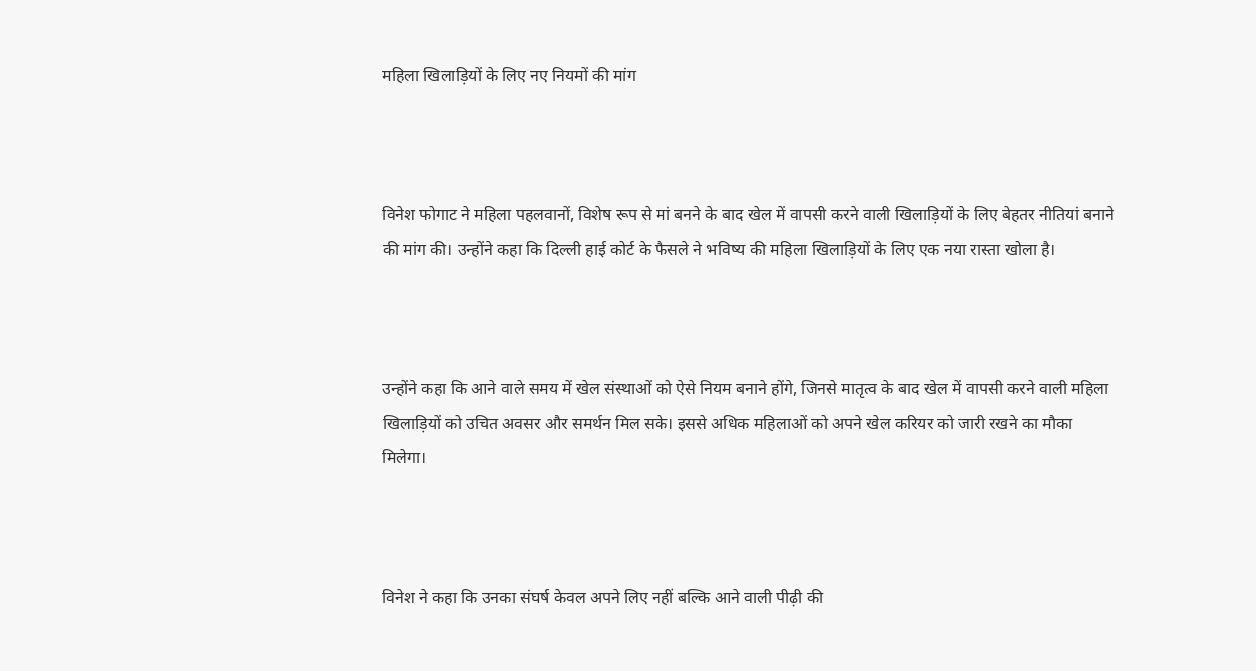महिला खिलाड़ियों के लिए नए नियमों की मांग



विनेश फोगाट ने महिला पहलवानों, विशेष रूप से मां बनने के बाद खेल में वापसी करने वाली खिलाड़ियों के लिए बेहतर नीतियां बनाने की मांग की। उन्होंने कहा कि दिल्ली हाई कोर्ट के फैसले ने भविष्य की महिला खिलाड़ियों के लिए एक नया रास्ता खोला है।



उन्होंने कहा कि आने वाले समय में खेल संस्थाओं को ऐसे नियम बनाने होंगे, जिनसे मातृत्व के बाद खेल में वापसी करने वाली महिला खिलाड़ियों को उचित अवसर और समर्थन मिल सके। इससे अधिक महिलाओं को अपने खेल करियर को जारी रखने का मौका मिलेगा।



विनेश ने कहा कि उनका संघर्ष केवल अपने लिए नहीं बल्कि आने वाली पीढ़ी की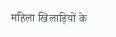महिला खिलाड़ियों के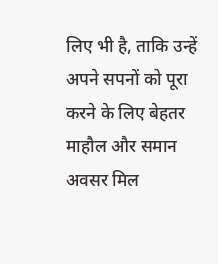लिए भी है, ताकि उन्हें अपने सपनों को पूरा करने के लिए बेहतर माहौल और समान अवसर मिल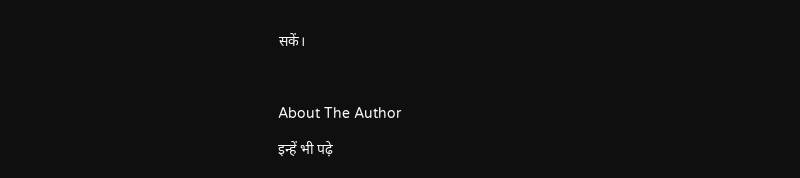सकें।



About The Author

इन्हें भी पढ़े